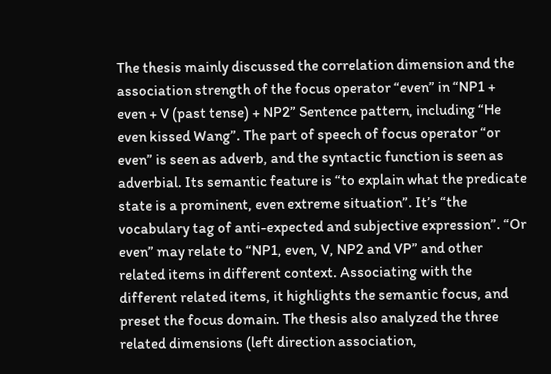The thesis mainly discussed the correlation dimension and the association strength of the focus operator “even” in “NP1 + even + V (past tense) + NP2” Sentence pattern, including “He even kissed Wang”. The part of speech of focus operator “or even” is seen as adverb, and the syntactic function is seen as adverbial. Its semantic feature is “to explain what the predicate state is a prominent, even extreme situation”. It’s “the vocabulary tag of anti-expected and subjective expression”. “Or even” may relate to “NP1, even, V, NP2 and VP” and other related items in different context. Associating with the different related items, it highlights the semantic focus, and preset the focus domain. The thesis also analyzed the three related dimensions (left direction association,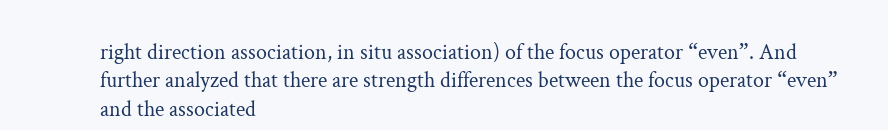right direction association, in situ association) of the focus operator “even”. And further analyzed that there are strength differences between the focus operator “even” and the associated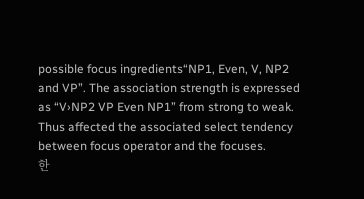possible focus ingredients“NP1, Even, V, NP2 and VP”. The association strength is expressed as “V›NP2 VP Even NP1” from strong to weak. Thus affected the associated select tendency between focus operator and the focuses.
한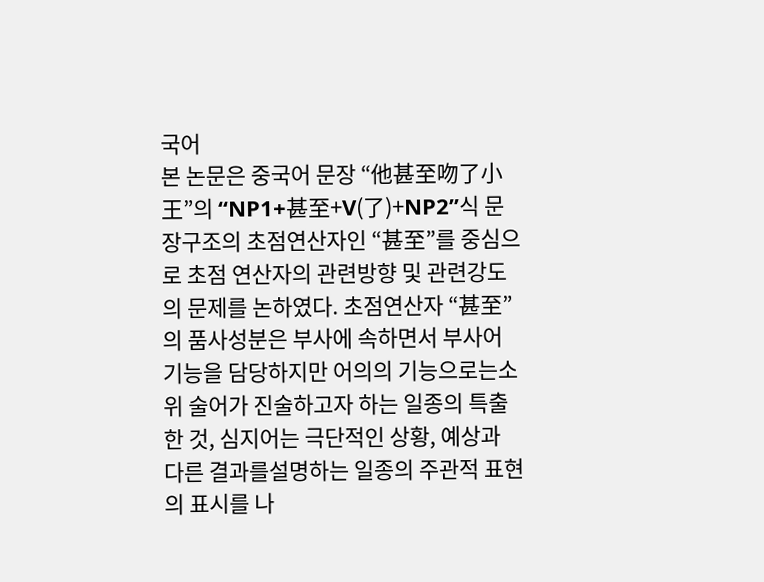국어
본 논문은 중국어 문장 “他甚至吻了小王”의 “NP1+甚至+V(了)+NP2”식 문장구조의 초점연산자인 “甚至”를 중심으로 초점 연산자의 관련방향 및 관련강도의 문제를 논하였다. 초점연산자 “甚至”의 품사성분은 부사에 속하면서 부사어 기능을 담당하지만 어의의 기능으로는소위 술어가 진술하고자 하는 일종의 특출한 것, 심지어는 극단적인 상황, 예상과 다른 결과를설명하는 일종의 주관적 표현의 표시를 나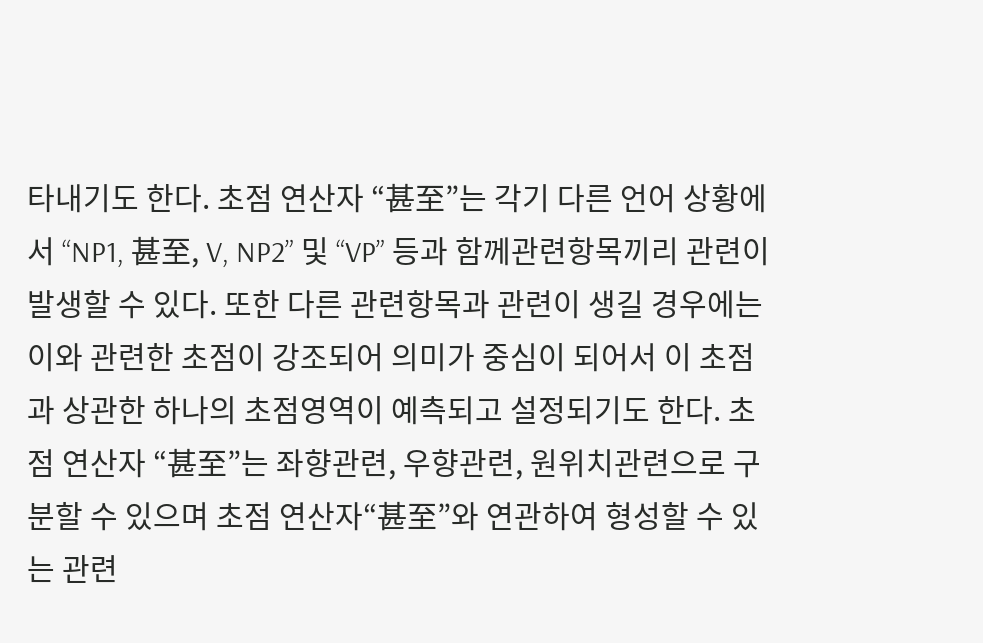타내기도 한다. 초점 연산자 “甚至”는 각기 다른 언어 상황에서 “NP1, 甚至, V, NP2” 및 “VP” 등과 함께관련항목끼리 관련이 발생할 수 있다. 또한 다른 관련항목과 관련이 생길 경우에는 이와 관련한 초점이 강조되어 의미가 중심이 되어서 이 초점과 상관한 하나의 초점영역이 예측되고 설정되기도 한다. 초점 연산자 “甚至”는 좌향관련, 우향관련, 원위치관련으로 구분할 수 있으며 초점 연산자“甚至”와 연관하여 형성할 수 있는 관련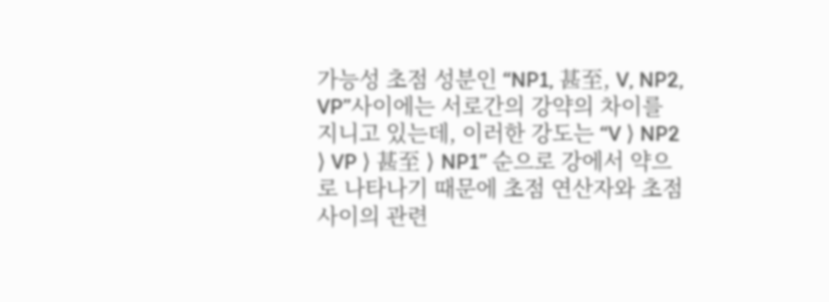가능성 초점 성분인 “NP1, 甚至, V, NP2, VP”사이에는 서로간의 강약의 차이를 지니고 있는데, 이러한 강도는 “V ⟩ NP2 ⟩ VP ⟩ 甚至 ⟩ NP1” 순으로 강에서 약으로 나타나기 때문에 초점 연산자와 초점 사이의 관련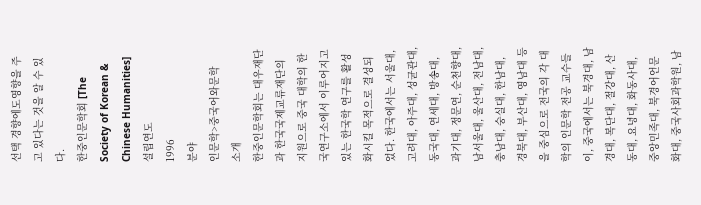선택 경향에도영향을 주고 있다는 것을 알 수 있다.
한중인문학회 [The Society of Korean & Chinese Humanities]
설립연도
1996
분야
인문학>중국어와문학
소개
한중인문학회는 대우재단과 한국국제교류재단의 지원으로 중국 대학의 한국연구소에서 이루어지고 있는 한국학 연구를 활성화시킬 목적으로 결성되었다. 한국에서는 서울대, 고려대, 아주대, 성균관대, 동국대, 연세대, 방송대, 과기대, 정문연, 순천향대, 남서울대, 울산대, 전남대, 충남대, 숭실대, 한남대, 경북대, 부산대, 영남대 등을 중심으로 전국의 각 대학의 인문학 전공 교수들이, 중국에서는 북경대, 남경대, 복단대, 절강대, 산동대, 요녕대, 화동사대, 중앙민족대, 북경어언문화대, 중국사회과학원, 남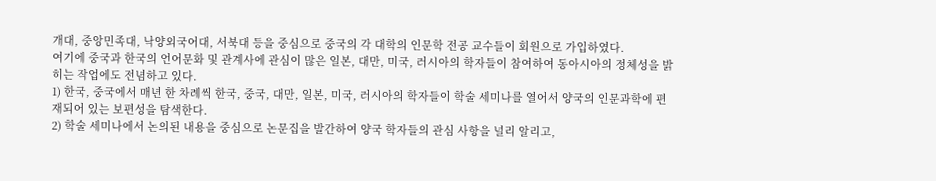개대, 중앙민족대, 낙양외국어대, 서북대 등을 중심으로 중국의 각 대학의 인문학 전공 교수들이 회원으로 가입하였다.
여기에 중국과 한국의 언어문화 및 관계사에 관심이 많은 일본, 대만, 미국, 러시아의 학자들이 참여하여 동아시아의 정체성을 밝히는 작업에도 전념하고 있다.
1) 한국, 중국에서 매년 한 차례씩 한국, 중국, 대만, 일본, 미국, 러시아의 학자들이 학술 세미나를 열어서 양국의 인문과학에 편재되어 있는 보편성을 탐색한다.
2) 학술 세미나에서 논의된 내용을 중심으로 논문집을 발간하여 양국 학자들의 관심 사항을 널리 알리고,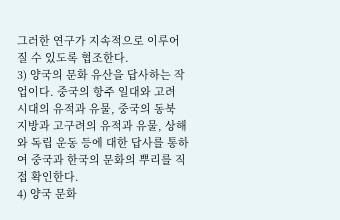그러한 연구가 지속적으로 이루어질 수 있도록 협조한다.
3) 양국의 문화 유산을 답사하는 작업이다. 중국의 항주 일대와 고려 시대의 유적과 유물, 중국의 동북 지방과 고구려의 유적과 유물, 상해와 독립 운동 등에 대한 답사를 통하여 중국과 한국의 문화의 뿌리를 직접 확인한다.
4) 양국 문화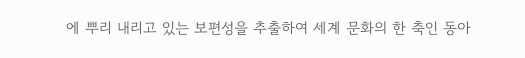에 뿌리 내리고 있는 보편성을 추출하여 세계 문화의 한 축인 동아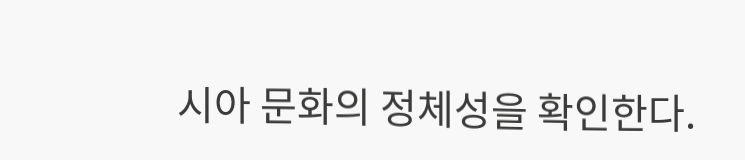시아 문화의 정체성을 확인한다.